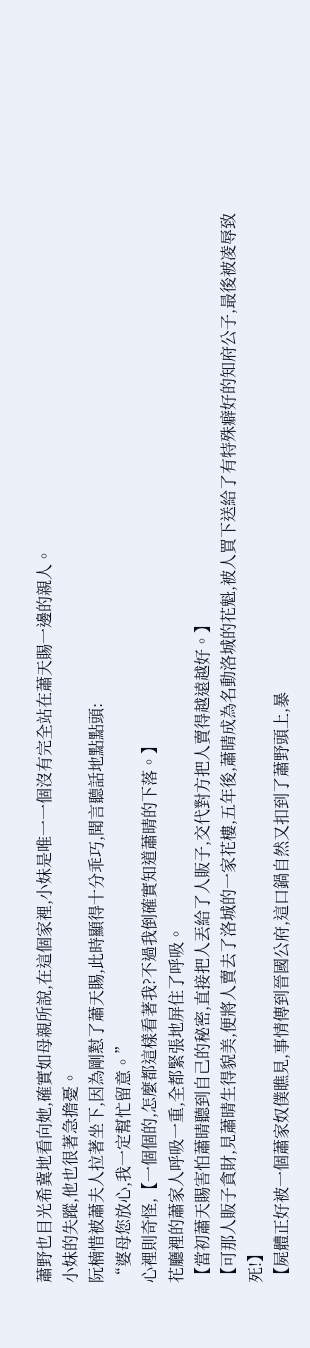蕭野也目光希冀地看向她,確實如母親所說,在這個家裡,小妹是唯一一個沒有完全站在蕭天賜一邊的親人。
小妹的失蹤,他也很著急擔憂。
阮楠惜被蕭夫人拉著坐下,因為剛懟了蕭天賜,此時顯得十分乖巧,聞言聽話地點點頭:
“婆母您放心,我一定幫忙留意。”
心裡則奇怪,【一個個的,怎麼都這樣看著我?不過我倒確實知道蕭晴的下落。】
花廳裡的蕭家人呼吸一重,全都緊張地屏住了呼吸。
【當初蕭天賜害怕蕭晴聽到自己的秘密,直接把人丟給了人販子,交代對方把人賣得越遠越好。】
【可那人販子貪財,見蕭晴生得貌美,便將人賣去了洛城的一家花樓,五年後,蕭晴成為名動洛城的花魁,被人買下送給了有特殊癖好的知府公子,最後被凌辱致死!】
【屍體正好被一個蕭家奴僕瞧見,事情傳到晉國公府,這口鍋自然又扣到了蕭野頭上,暴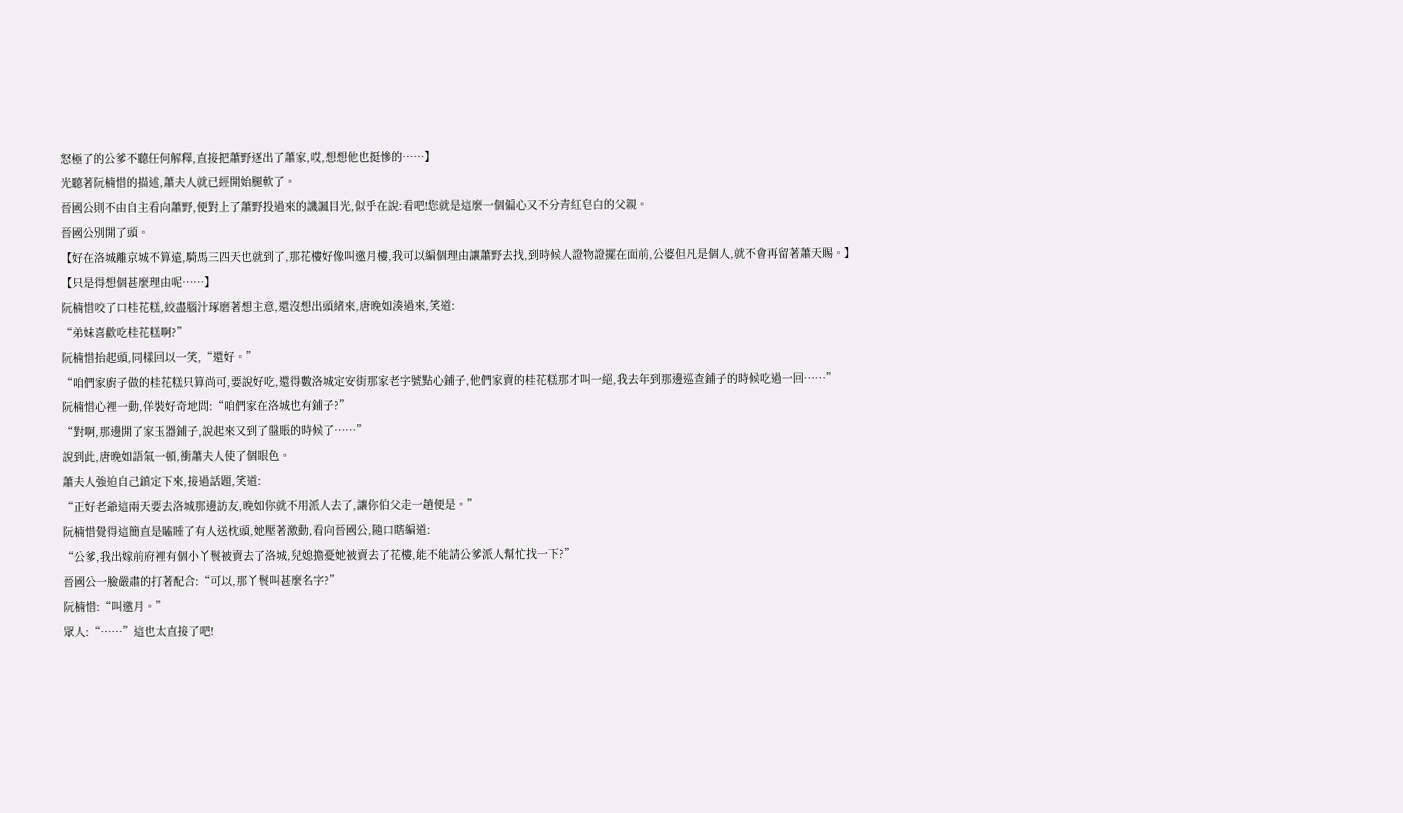怒極了的公爹不聽任何解釋,直接把蕭野逐出了蕭家,哎,想想他也挺慘的……】
光聽著阮楠惜的描述,蕭夫人就已經開始腿軟了。
晉國公則不由自主看向蕭野,便對上了蕭野投過來的譏諷目光,似乎在說:看吧!您就是這麼一個偏心又不分青紅皂白的父親。
晉國公別開了頭。
【好在洛城離京城不算遠,騎馬三四天也就到了,那花樓好像叫邀月樓,我可以編個理由讓蕭野去找,到時候人證物證擺在面前,公婆但凡是個人,就不會再留著蕭天賜。】
【只是得想個甚麼理由呢……】
阮楠惜咬了口桂花糕,絞盡腦汁琢磨著想主意,還沒想出頭緒來,唐晚如湊過來,笑道:
“弟妹喜歡吃桂花糕啊?”
阮楠惜抬起頭,同樣回以一笑,“還好。”
“咱們家廚子做的桂花糕只算尚可,要說好吃,還得數洛城定安街那家老字號點心鋪子,他們家賣的桂花糕那才叫一絕,我去年到那邊巡查鋪子的時候吃過一回……”
阮楠惜心裡一動,佯裝好奇地問:“咱們家在洛城也有鋪子?”
“對啊,那邊開了家玉器鋪子,說起來又到了盤賬的時候了……”
說到此,唐晚如語氣一頓,衝蕭夫人使了個眼色。
蕭夫人強迫自己鎮定下來,接過話題,笑道:
“正好老爺這兩天要去洛城那邊訪友,晚如你就不用派人去了,讓你伯父走一趟便是。”
阮楠惜覺得這簡直是瞌睡了有人送枕頭,她壓著激動,看向晉國公,隨口瞎編道:
“公爹,我出嫁前府裡有個小丫鬟被賣去了洛城,兒媳擔憂她被賣去了花樓,能不能請公爹派人幫忙找一下?”
晉國公一臉嚴肅的打著配合:“可以,那丫鬟叫甚麼名字?”
阮楠惜:“叫邀月。”
眾人:“……”這也太直接了吧!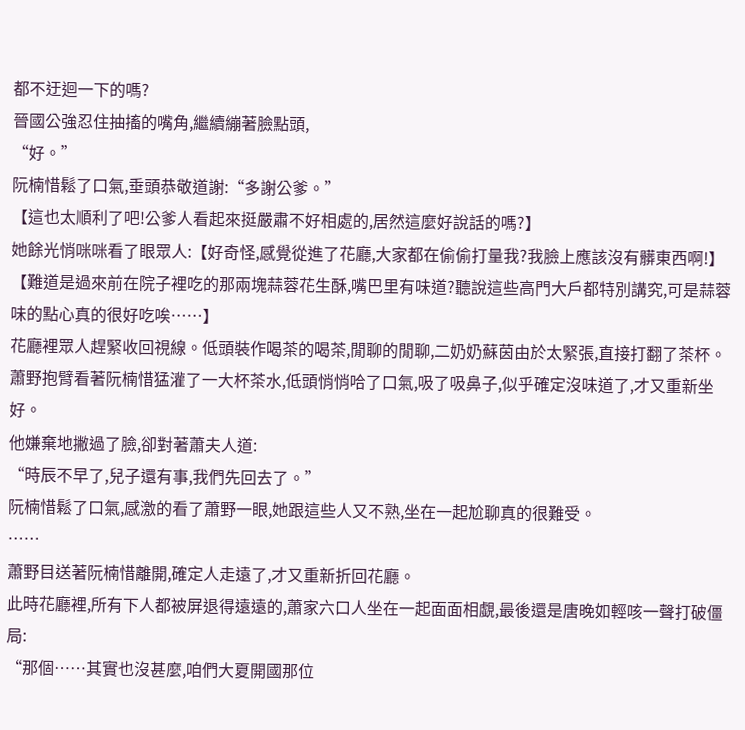都不迂迴一下的嗎?
晉國公強忍住抽搐的嘴角,繼續繃著臉點頭,
“好。”
阮楠惜鬆了口氣,垂頭恭敬道謝:“多謝公爹。”
【這也太順利了吧!公爹人看起來挺嚴肅不好相處的,居然這麼好說話的嗎?】
她餘光悄咪咪看了眼眾人:【好奇怪,感覺從進了花廳,大家都在偷偷打量我?我臉上應該沒有髒東西啊!】
【難道是過來前在院子裡吃的那兩塊蒜蓉花生酥,嘴巴里有味道?聽說這些高門大戶都特別講究,可是蒜蓉味的點心真的很好吃唉……】
花廳裡眾人趕緊收回視線。低頭裝作喝茶的喝茶,閒聊的閒聊,二奶奶蘇茵由於太緊張,直接打翻了茶杯。
蕭野抱臂看著阮楠惜猛灌了一大杯茶水,低頭悄悄哈了口氣,吸了吸鼻子,似乎確定沒味道了,才又重新坐好。
他嫌棄地撇過了臉,卻對著蕭夫人道:
“時辰不早了,兒子還有事,我們先回去了。”
阮楠惜鬆了口氣,感激的看了蕭野一眼,她跟這些人又不熟,坐在一起尬聊真的很難受。
……
蕭野目送著阮楠惜離開,確定人走遠了,才又重新折回花廳。
此時花廳裡,所有下人都被屏退得遠遠的,蕭家六口人坐在一起面面相覷,最後還是唐晚如輕咳一聲打破僵局:
“那個……其實也沒甚麼,咱們大夏開國那位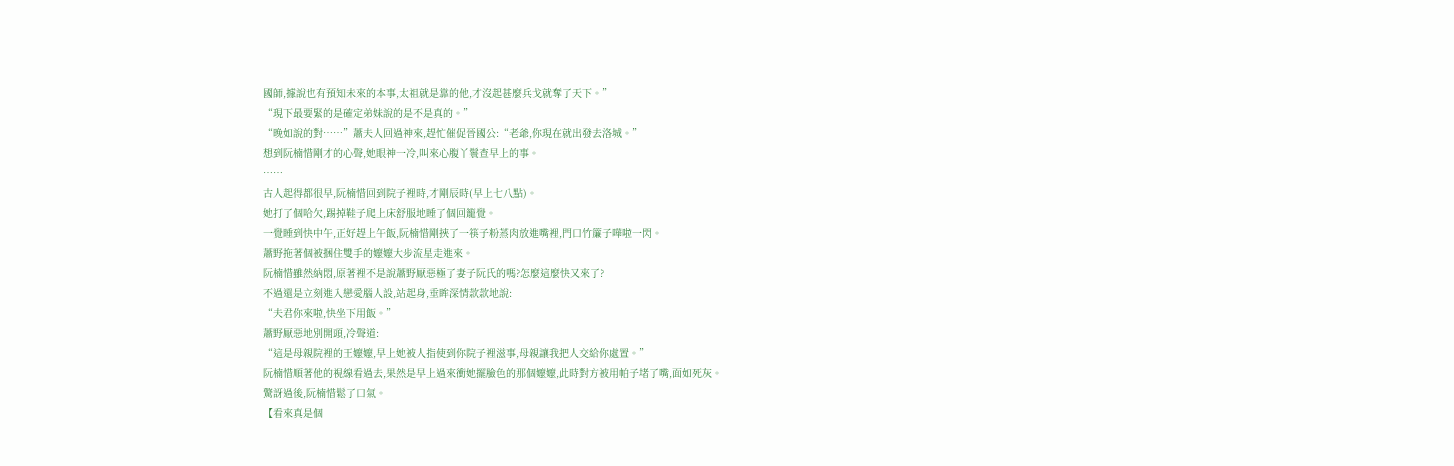國師,據說也有預知未來的本事,太祖就是靠的他,才沒起甚麼兵戈就奪了天下。”
“現下最要緊的是確定弟妹說的是不是真的。”
“晚如說的對……”蕭夫人回過神來,趕忙催促晉國公:“老爺,你現在就出發去洛城。”
想到阮楠惜剛才的心聲,她眼神一冷,叫來心腹丫鬟查早上的事。
……
古人起得都很早,阮楠惜回到院子裡時,才剛辰時(早上七八點)。
她打了個哈欠,踢掉鞋子爬上床舒服地睡了個回籠覺。
一覺睡到快中午,正好趕上午飯,阮楠惜剛挾了一筷子粉蒸肉放進嘴裡,門口竹簾子嘩啦一閃。
蕭野拖著個被捆住雙手的嬤嬤大步流星走進來。
阮楠惜雖然納悶,原著裡不是說蕭野厭惡極了妻子阮氏的嗎?怎麼這麼快又來了?
不過還是立刻進入戀愛腦人設,站起身,垂眸深情款款地說:
“夫君你來啦,快坐下用飯。”
蕭野厭惡地別開頭,冷聲道:
“這是母親院裡的王嬤嬤,早上她被人指使到你院子裡滋事,母親讓我把人交給你處置。”
阮楠惜順著他的視線看過去,果然是早上過來衝她擺臉色的那個嬤嬤,此時對方被用帕子堵了嘴,面如死灰。
驚訝過後,阮楠惜鬆了口氣。
【看來真是個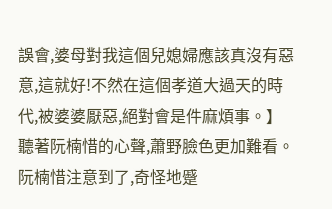誤會,婆母對我這個兒媳婦應該真沒有惡意,這就好!不然在這個孝道大過天的時代,被婆婆厭惡,絕對會是件麻煩事。】
聽著阮楠惜的心聲,蕭野臉色更加難看。
阮楠惜注意到了,奇怪地蹙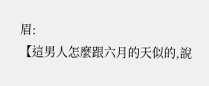眉:
【這男人怎麼跟六月的天似的,說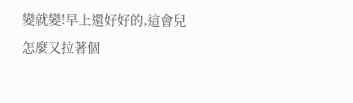變就變!早上還好好的,這會兒怎麼又拉著個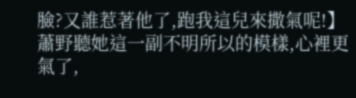臉?又誰惹著他了,跑我這兒來撒氣呢!】
蕭野聽她這一副不明所以的模樣,心裡更氣了,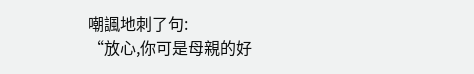嘲諷地刺了句:
“放心,你可是母親的好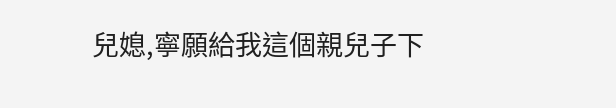兒媳,寧願給我這個親兒子下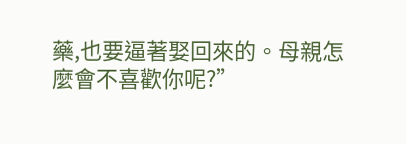藥,也要逼著娶回來的。母親怎麼會不喜歡你呢?”